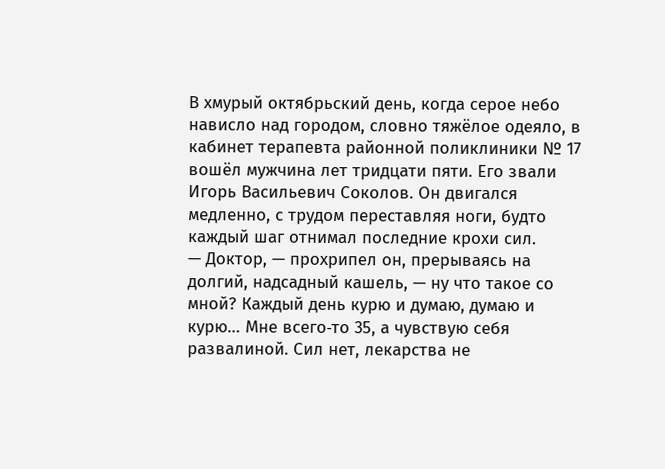В хмурый октябрьский день, когда серое небо нависло над городом, словно тяжёлое одеяло, в кабинет терапевта районной поликлиники № 17 вошёл мужчина лет тридцати пяти. Его звали Игорь Васильевич Соколов. Он двигался медленно, с трудом переставляя ноги, будто каждый шаг отнимал последние крохи сил.
— Доктор, — прохрипел он, прерываясь на долгий, надсадный кашель, — ну что такое со мной? Каждый день курю и думаю, думаю и курю… Мне всего‑то 35, а чувствую себя развалиной. Сил нет, лекарства не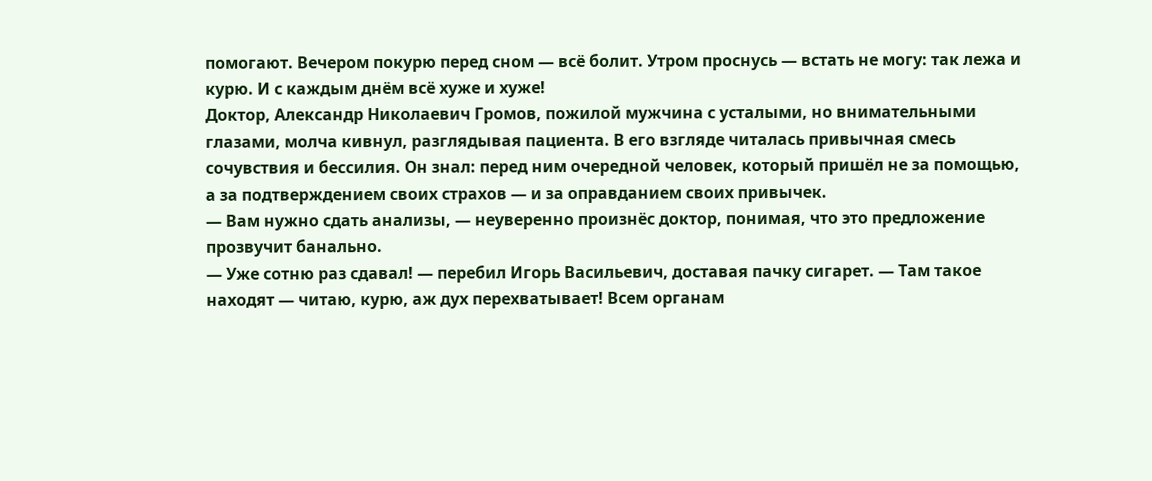помогают. Вечером покурю перед сном — всё болит. Утром проснусь — встать не могу: так лежа и курю. И с каждым днём всё хуже и хуже!
Доктор, Александр Николаевич Громов, пожилой мужчина с усталыми, но внимательными глазами, молча кивнул, разглядывая пациента. В его взгляде читалась привычная смесь сочувствия и бессилия. Он знал: перед ним очередной человек, который пришёл не за помощью, а за подтверждением своих страхов — и за оправданием своих привычек.
— Вам нужно сдать анализы, — неуверенно произнёс доктор, понимая, что это предложение прозвучит банально.
— Уже сотню раз сдавал! — перебил Игорь Васильевич, доставая пачку сигарет. — Там такое находят — читаю, курю, аж дух перехватывает! Всем органам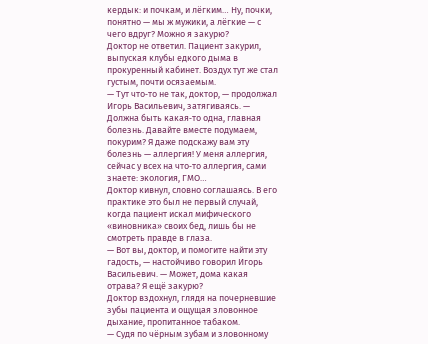кердык: и почкам, и лёгким… Ну, почки, понятно — мы ж мужики, а лёгкие — с чего вдруг? Можно я закурю?
Доктор не ответил. Пациент закурил, выпуская клубы едкого дыма в прокуренный кабинет. Воздух тут же стал густым, почти осязаемым.
— Тут что‑то не так, доктор, — продолжал Игорь Васильевич, затягиваясь. — Должна быть какая‑то одна, главная болезнь. Давайте вместе подумаем, покурим? Я даже подскажу вам эту болезнь — аллергия! У меня аллергия, сейчас у всех на что‑то аллергия, сами знаете: экология, ГМО…
Доктор кивнул, словно соглашаясь. В его практике это был не первый случай, когда пациент искал мифического «виновника» своих бед, лишь бы не смотреть правде в глаза.
— Вот вы, доктор, и помогите найти эту гадость, — настойчиво говорил Игорь Васильевич. — Может, дома какая отрава? Я ещё закурю?
Доктор вздохнул, глядя на почерневшие зубы пациента и ощущая зловонное дыхание, пропитанное табаком.
— Судя по чёрным зубам и зловонному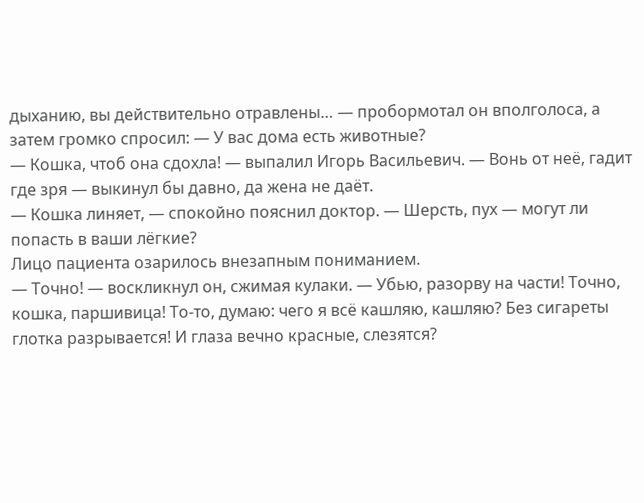дыханию, вы действительно отравлены… — пробормотал он вполголоса, а затем громко спросил: — У вас дома есть животные?
— Кошка, чтоб она сдохла! — выпалил Игорь Васильевич. — Вонь от неё, гадит где зря — выкинул бы давно, да жена не даёт.
— Кошка линяет, — спокойно пояснил доктор. — Шерсть, пух — могут ли попасть в ваши лёгкие?
Лицо пациента озарилось внезапным пониманием.
— Точно! — воскликнул он, сжимая кулаки. — Убью, разорву на части! Точно, кошка, паршивица! То‑то, думаю: чего я всё кашляю, кашляю? Без сигареты глотка разрывается! И глаза вечно красные, слезятся?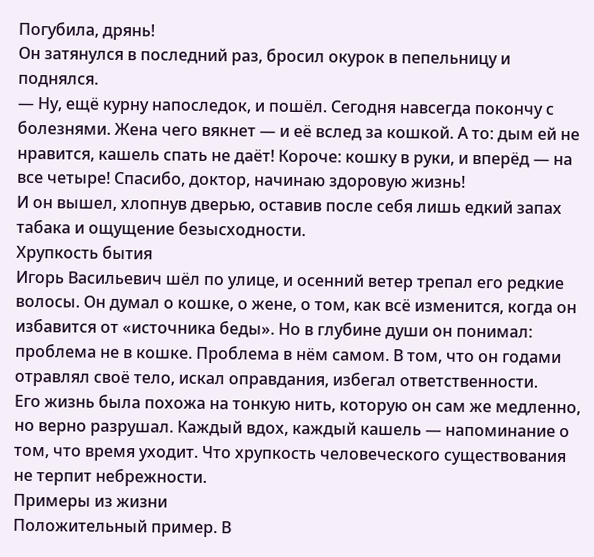Погубила, дрянь!
Он затянулся в последний раз, бросил окурок в пепельницу и поднялся.
— Ну, ещё курну напоследок, и пошёл. Сегодня навсегда покончу с болезнями. Жена чего вякнет — и её вслед за кошкой. А то: дым ей не нравится, кашель спать не даёт! Короче: кошку в руки, и вперёд — на все четыре! Спасибо, доктор, начинаю здоровую жизнь!
И он вышел, хлопнув дверью, оставив после себя лишь едкий запах табака и ощущение безысходности.
Хрупкость бытия
Игорь Васильевич шёл по улице, и осенний ветер трепал его редкие волосы. Он думал о кошке, о жене, о том, как всё изменится, когда он избавится от «источника беды». Но в глубине души он понимал: проблема не в кошке. Проблема в нём самом. В том, что он годами отравлял своё тело, искал оправдания, избегал ответственности.
Его жизнь была похожа на тонкую нить, которую он сам же медленно, но верно разрушал. Каждый вдох, каждый кашель — напоминание о том, что время уходит. Что хрупкость человеческого существования не терпит небрежности.
Примеры из жизни
Положительный пример. В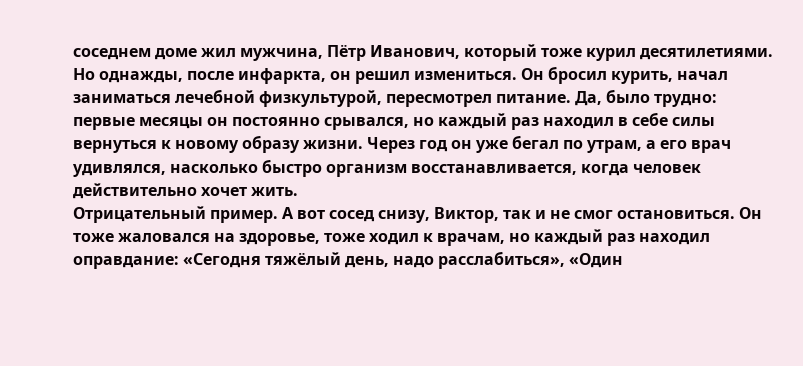соседнем доме жил мужчина, Пётр Иванович, который тоже курил десятилетиями. Но однажды, после инфаркта, он решил измениться. Он бросил курить, начал заниматься лечебной физкультурой, пересмотрел питание. Да, было трудно: первые месяцы он постоянно срывался, но каждый раз находил в себе силы вернуться к новому образу жизни. Через год он уже бегал по утрам, а его врач удивлялся, насколько быстро организм восстанавливается, когда человек действительно хочет жить.
Отрицательный пример. А вот сосед снизу, Виктор, так и не смог остановиться. Он тоже жаловался на здоровье, тоже ходил к врачам, но каждый раз находил оправдание: «Сегодня тяжёлый день, надо расслабиться», «Один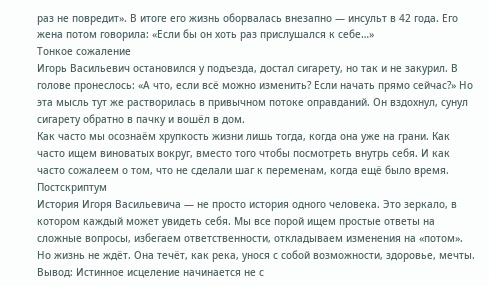раз не повредит». В итоге его жизнь оборвалась внезапно — инсульт в 42 года. Его жена потом говорила: «Если бы он хоть раз прислушался к себе…»
Тонкое сожаление
Игорь Васильевич остановился у подъезда, достал сигарету, но так и не закурил. В голове пронеслось: «А что, если всё можно изменить? Если начать прямо сейчас?» Но эта мысль тут же растворилась в привычном потоке оправданий. Он вздохнул, сунул сигарету обратно в пачку и вошёл в дом.
Как часто мы осознаём хрупкость жизни лишь тогда, когда она уже на грани. Как часто ищем виноватых вокруг, вместо того чтобы посмотреть внутрь себя. И как часто сожалеем о том, что не сделали шаг к переменам, когда ещё было время.
Постскриптум
История Игоря Васильевича — не просто история одного человека. Это зеркало, в котором каждый может увидеть себя. Мы все порой ищем простые ответы на сложные вопросы, избегаем ответственности, откладываем изменения на «потом». Но жизнь не ждёт. Она течёт, как река, унося с собой возможности, здоровье, мечты.
Вывод: Истинное исцеление начинается не с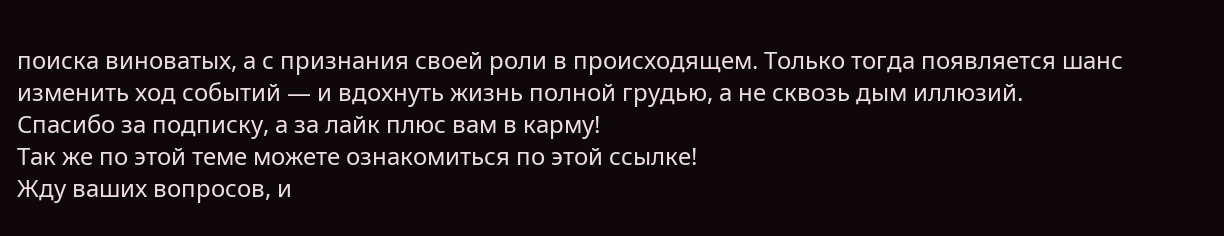поиска виноватых, а с признания своей роли в происходящем. Только тогда появляется шанс изменить ход событий — и вдохнуть жизнь полной грудью, а не сквозь дым иллюзий.
Спасибо за подписку, а за лайк плюс вам в карму!
Так же по этой теме можете ознакомиться по этой ссылке!
Жду ваших вопросов, и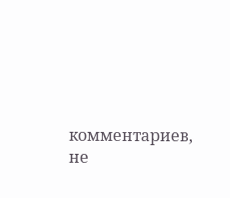комментариев, не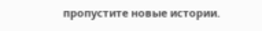пропустите новые истории.